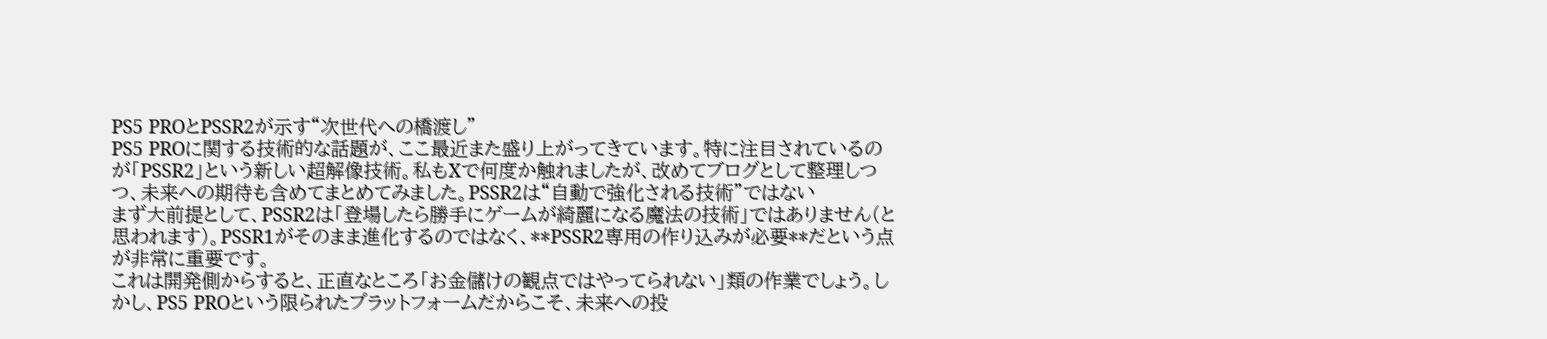PS5 PROとPSSR2が示す“次世代への橋渡し”
PS5 PROに関する技術的な話題が、ここ最近また盛り上がってきています。特に注目されているのが「PSSR2」という新しい超解像技術。私もXで何度か触れましたが、改めてブログとして整理しつつ、未来への期待も含めてまとめてみました。PSSR2は“自動で強化される技術”ではない
まず大前提として、PSSR2は「登場したら勝手にゲームが綺麗になる魔法の技術」ではありません(と思われます)。PSSR1がそのまま進化するのではなく、**PSSR2専用の作り込みが必要**だという点が非常に重要です。
これは開発側からすると、正直なところ「お金儲けの観点ではやってられない」類の作業でしょう。しかし、PS5 PROという限られたプラットフォームだからこそ、未来への投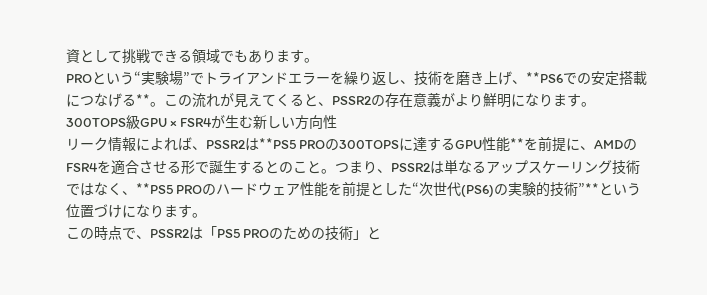資として挑戦できる領域でもあります。
PROという“実験場”でトライアンドエラーを繰り返し、技術を磨き上げ、**PS6での安定搭載につなげる**。この流れが見えてくると、PSSR2の存在意義がより鮮明になります。
300TOPS級GPU × FSR4が生む新しい方向性
リーク情報によれば、PSSR2は**PS5 PROの300TOPSに達するGPU性能**を前提に、AMDのFSR4を適合させる形で誕生するとのこと。つまり、PSSR2は単なるアップスケーリング技術ではなく、**PS5 PROのハードウェア性能を前提とした“次世代(PS6)の実験的技術”**という位置づけになります。
この時点で、PSSR2は「PS5 PROのための技術」と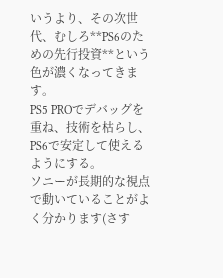いうより、その次世代、むしろ**PS6のための先行投資**という色が濃くなってきます。
PS5 PROでデバッグを重ね、技術を枯らし、PS6で安定して使えるようにする。
ソニーが長期的な視点で動いていることがよく分かります(さす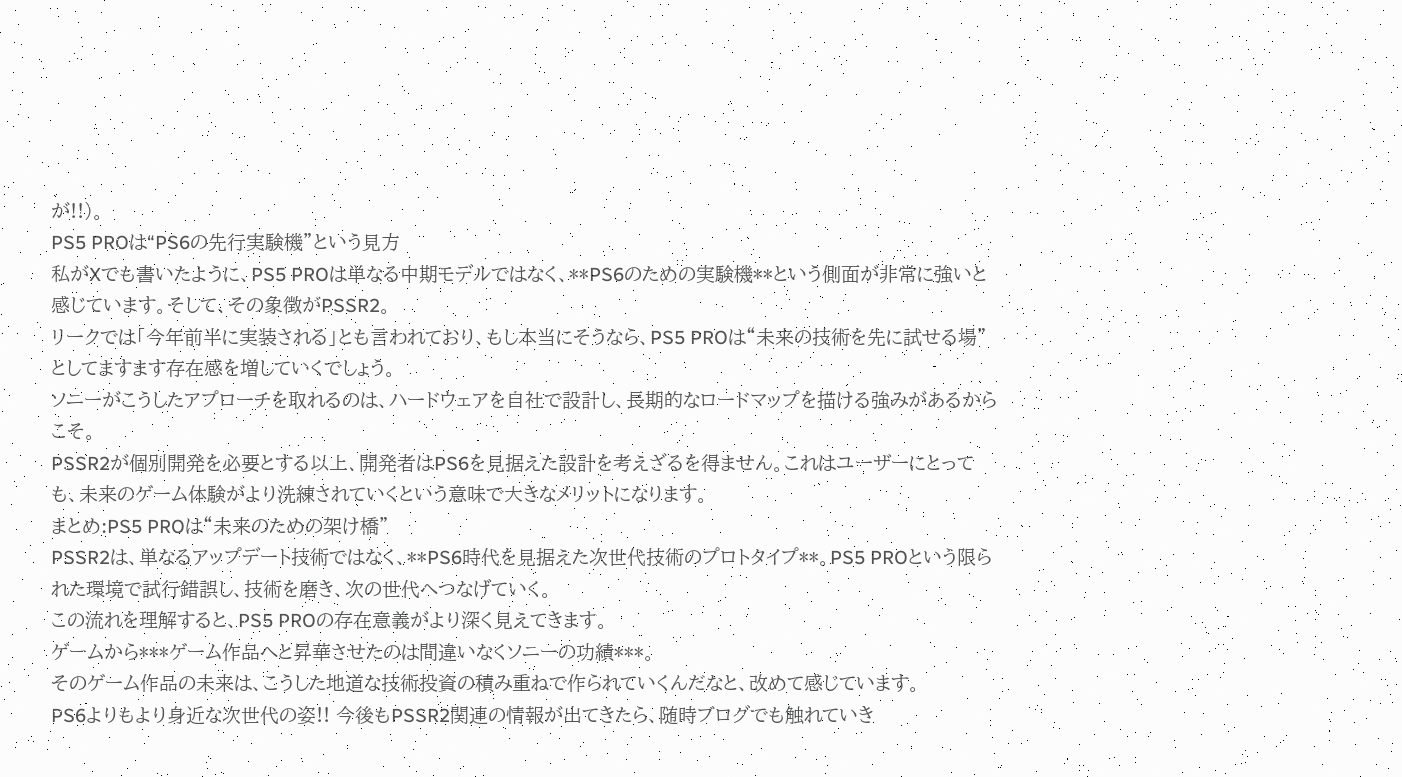が!!)。
PS5 PROは“PS6の先行実験機”という見方
私がXでも書いたように、PS5 PROは単なる中期モデルではなく、**PS6のための実験機**という側面が非常に強いと感じています。そして、その象徴がPSSR2。
リークでは「今年前半に実装される」とも言われており、もし本当にそうなら、PS5 PROは“未来の技術を先に試せる場”としてますます存在感を増していくでしょう。
ソニーがこうしたアプローチを取れるのは、ハードウェアを自社で設計し、長期的なロードマップを描ける強みがあるからこそ。
PSSR2が個別開発を必要とする以上、開発者はPS6を見据えた設計を考えざるを得ません。これはユーザーにとっても、未来のゲーム体験がより洗練されていくという意味で大きなメリットになります。
まとめ:PS5 PROは“未来のための架け橋”
PSSR2は、単なるアップデート技術ではなく、**PS6時代を見据えた次世代技術のプロトタイプ**。PS5 PROという限られた環境で試行錯誤し、技術を磨き、次の世代へつなげていく。
この流れを理解すると、PS5 PROの存在意義がより深く見えてきます。
ゲームから***ゲーム作品へと昇華させたのは間違いなくソニーの功績***。
そのゲーム作品の未来は、こうした地道な技術投資の積み重ねで作られていくんだなと、改めて感じています。
PS6よりもより身近な次世代の姿!! 今後もPSSR2関連の情報が出てきたら、随時ブログでも触れていき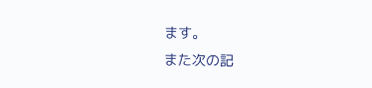ます。
また次の記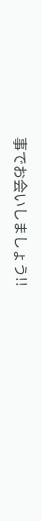事でお会いしましょう!!